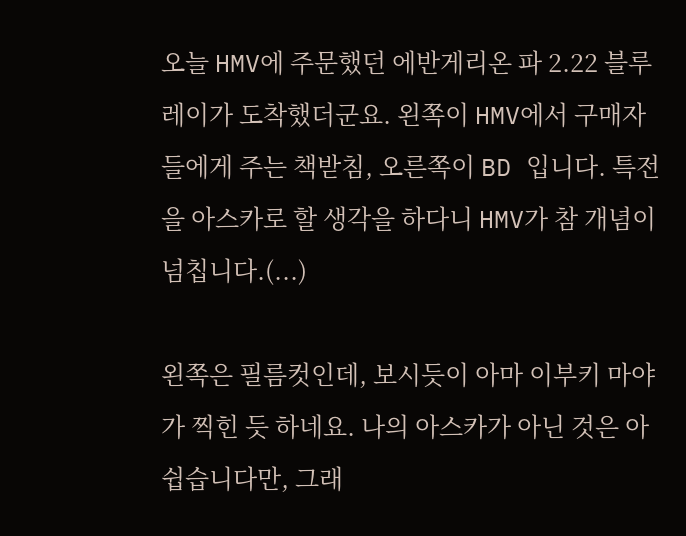오늘 HMV에 주문했던 에반게리온 파 2.22 블루레이가 도착했더군요. 왼쪽이 HMV에서 구매자들에게 주는 책받침, 오른쪽이 BD 입니다. 특전을 아스카로 할 생각을 하다니 HMV가 참 개념이 넘칩니다.(...)

왼쪽은 필름컷인데, 보시듯이 아마 이부키 마야가 찍힌 듯 하네요. 나의 아스카가 아닌 것은 아쉽습니다만, 그래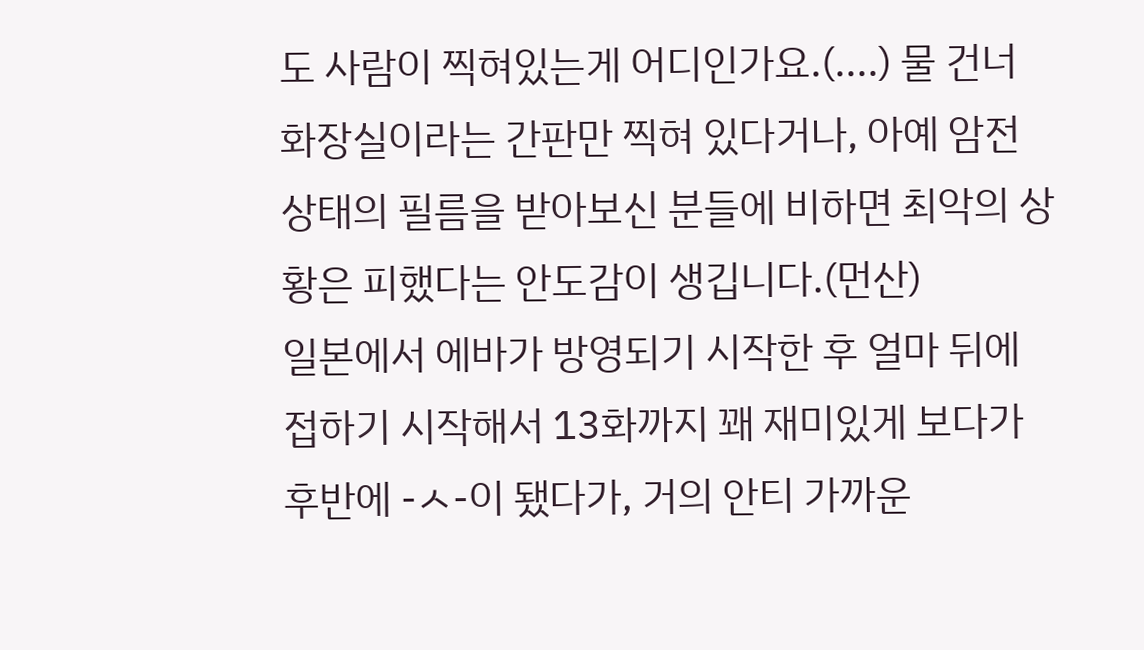도 사람이 찍혀있는게 어디인가요.(....) 물 건너 화장실이라는 간판만 찍혀 있다거나, 아예 암전 상태의 필름을 받아보신 분들에 비하면 최악의 상황은 피했다는 안도감이 생깁니다.(먼산)
일본에서 에바가 방영되기 시작한 후 얼마 뒤에 접하기 시작해서 13화까지 꽤 재미있게 보다가 후반에 -ㅅ-이 됐다가, 거의 안티 가까운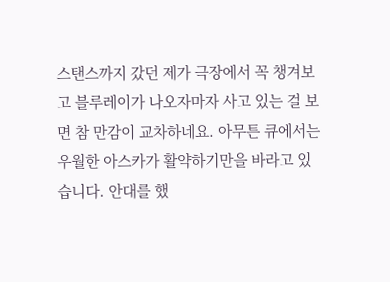스탠스까지 갔던 제가 극장에서 꼭 챙겨보고 블루레이가 나오자마자 사고 있는 걸 보면 참 만감이 교차하네요. 아무튼 큐에서는 우월한 아스카가 활약하기만을 바라고 있습니다. 안대를 했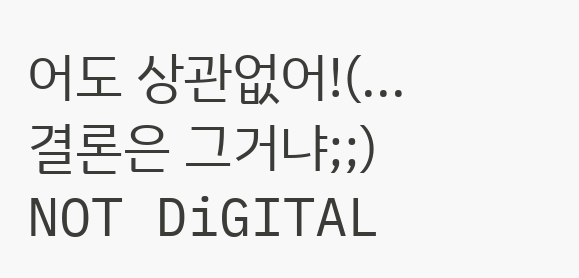어도 상관없어!(...결론은 그거냐;;)
NOT DiGITAL